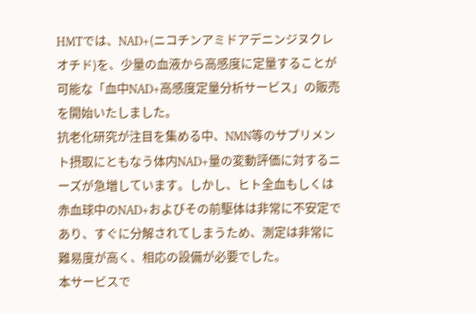HMTでは、NAD+(ニコチンアミドアデニンジヌクレオチド)を、少量の血液から高感度に定量することが可能な「血中NAD+高感度定量分析サービス」の販売を開始いたしました。
抗老化研究が注目を集める中、NMN等のサプリメント摂取にともなう体内NAD+量の変動評価に対するニーズが急増しています。しかし、ヒト全血もしくは赤血球中のNAD+およびその前駆体は非常に不安定であり、すぐに分解されてしまうため、測定は非常に難易度が高く、相応の設備が必要でした。
本サービスで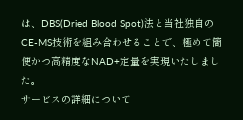は、DBS(Dried Blood Spot)法と当社独自のCE-MS技術を組み合わせることで、極めて簡便かつ高精度なNAD+定量を実現いたしました。
サービスの詳細について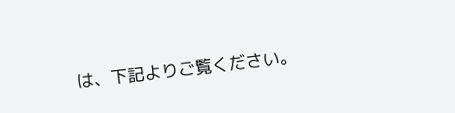は、下記よりご覧ください。